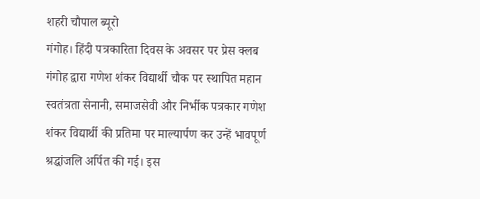शहरी चौपाल ब्यूरो
गंगोह। हिंदी पत्रकारिता दिवस के अवसर पर प्रेस क्लब गंगोह द्वारा गणेश शंकर विद्यार्थी चौक पर स्थापित महान स्वतंत्रता सेनानी, समाजसेवी और निर्भीक पत्रकार गणेश शंकर विद्यार्थी की प्रतिमा पर माल्यार्पण कर उन्हें भावपूर्ण श्रद्धांजलि अर्पित की गई। इस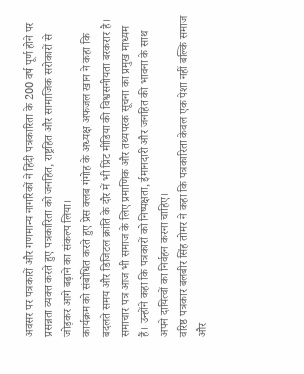अवसर पर पत्रकारों और गणमान्य नागरिकों ने हिंदी पत्रकारिता के 200 वर्ष पूर्ण होने पर प्रसन्नता व्यक्त करते हुए पत्रकारिता को जनहित, राष्ट्रहित और सामाजिक सरोकारों से जोड़कर आगे बढ़ाने का संकल्प लिया।
कार्यक्रम को संबोधित करते हुए प्रेस क्लब गंगोह के अध्यक्ष अफजल खान ने कहा कि बदलते समय और डिजिटल क्रांति के दौर में भी प्रिंट मीडिया की विश्वसनीयता बरकरार है। समाचार पत्र आज भी समाज के लिए प्रमाणिक और तथ्यपरक सूचना का प्रमुख माध्यम हैं। उन्होंने कहा कि पत्रकारों को निष्पक्षता, ईमानदारी और जनहित की भावना के साथ अपने दायित्वों का निर्वहन करना चाहिए।
वरिष्ठ पत्रकार बलबीर सिंह तोमर ने कहा कि पत्रकारिता केवल एक पेशा नहीं बल्कि समाज और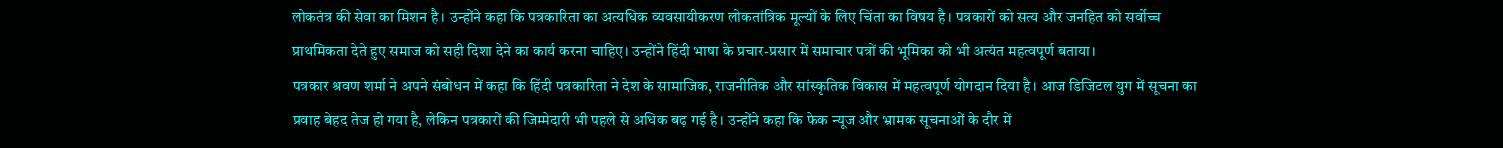लोकतंत्र की सेवा का मिशन है। उन्होंने कहा कि पत्रकारिता का अत्यधिक व्यवसायीकरण लोकतांत्रिक मूल्यों के लिए चिंता का विषय है। पत्रकारों को सत्य और जनहित को सर्वोच्च प्राथमिकता देते हुए समाज को सही दिशा देने का कार्य करना चाहिए। उन्होंने हिंदी भाषा के प्रचार-प्रसार में समाचार पत्रों की भूमिका को भी अत्यंत महत्वपूर्ण बताया।
पत्रकार श्रवण शर्मा ने अपने संबोधन में कहा कि हिंदी पत्रकारिता ने देश के सामाजिक, राजनीतिक और सांस्कृतिक विकास में महत्वपूर्ण योगदान दिया है। आज डिजिटल युग में सूचना का प्रवाह बेहद तेज हो गया है, लेकिन पत्रकारों की जिम्मेदारी भी पहले से अधिक बढ़ गई है। उन्होंने कहा कि फेक न्यूज और भ्रामक सूचनाओं के दौर में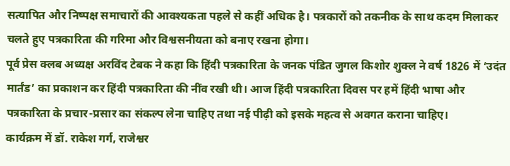सत्यापित और निष्पक्ष समाचारों की आवश्यकता पहले से कहीं अधिक है। पत्रकारों को तकनीक के साथ कदम मिलाकर चलते हुए पत्रकारिता की गरिमा और विश्वसनीयता को बनाए रखना होगा।
पूर्व प्रेस क्लब अध्यक्ष अरविंद टेबक ने कहा कि हिंदी पत्रकारिता के जनक पंडित जुगल किशोर शुक्ल ने वर्ष 1826 में ‘उदंत मार्तंड’ का प्रकाशन कर हिंदी पत्रकारिता की नींव रखी थी। आज हिंदी पत्रकारिता दिवस पर हमें हिंदी भाषा और पत्रकारिता के प्रचार-प्रसार का संकल्प लेना चाहिए तथा नई पीढ़ी को इसके महत्व से अवगत कराना चाहिए।
कार्यक्रम में डॉ. राकेश गर्ग, राजेश्वर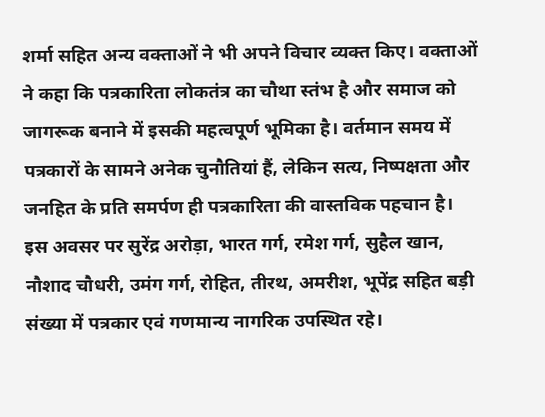शर्मा सहित अन्य वक्ताओं ने भी अपने विचार व्यक्त किए। वक्ताओं ने कहा कि पत्रकारिता लोकतंत्र का चौथा स्तंभ है और समाज को जागरूक बनाने में इसकी महत्वपूर्ण भूमिका है। वर्तमान समय में पत्रकारों के सामने अनेक चुनौतियां हैं, लेकिन सत्य, निष्पक्षता और जनहित के प्रति समर्पण ही पत्रकारिता की वास्तविक पहचान है।
इस अवसर पर सुरेंद्र अरोड़ा, भारत गर्ग, रमेश गर्ग, सुहैल खान, नौशाद चौधरी, उमंग गर्ग, रोहित, तीरथ, अमरीश, भूपेंद्र सहित बड़ी संख्या में पत्रकार एवं गणमान्य नागरिक उपस्थित रहे।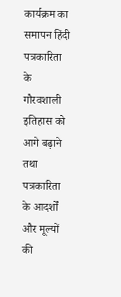कार्यक्रम का समापन हिंदी पत्रकारिता के गौरवशाली इतिहास को आगे बढ़ाने तथा पत्रकारिता के आदर्शों और मूल्यों की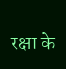रक्षा के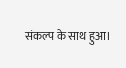संकल्प के साथ हुआ।